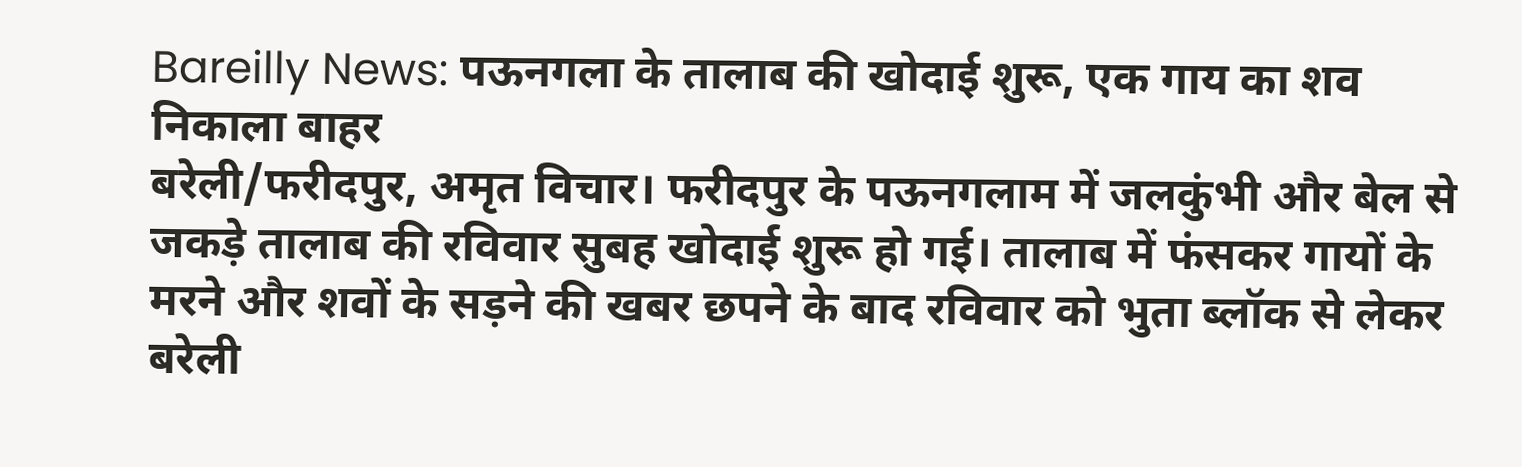Bareilly News: पऊनगला के तालाब की खोदाई शुरू, एक गाय का शव निकाला बाहर
बरेली/फरीदपुर, अमृत विचार। फरीदपुर के पऊनगलाम में जलकुंभी और बेल से जकड़े तालाब की रविवार सुबह खोदाई शुरू हो गई। तालाब में फंसकर गायों के मरने और शवों के सड़ने की खबर छपने के बाद रविवार को भुता ब्लॉक से लेकर बरेली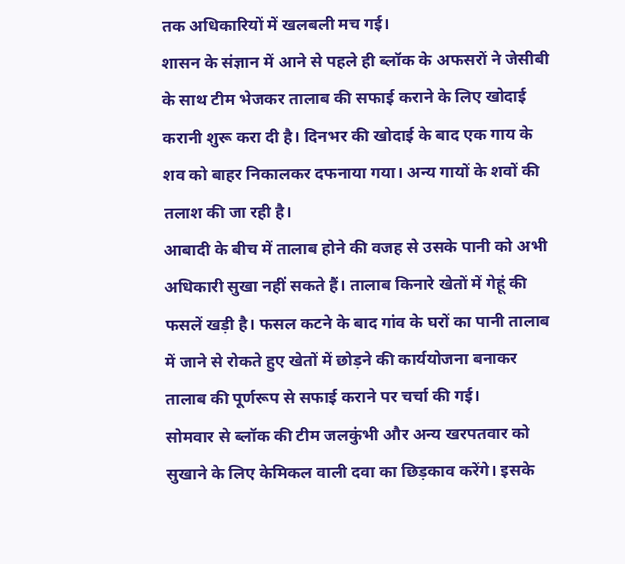तक अधिकारियों में खलबली मच गई।
शासन के संज्ञान में आने से पहले ही ब्लॉक के अफसरों ने जेसीबी के साथ टीम भेजकर तालाब की सफाई कराने के लिए खोदाई करानी शुरू करा दी है। दिनभर की खोदाई के बाद एक गाय के शव को बाहर निकालकर दफनाया गया। अन्य गायों के शवों की तलाश की जा रही है।
आबादी के बीच में तालाब होने की वजह से उसके पानी को अभी अधिकारी सुखा नहीं सकते हैं। तालाब किनारे खेतों में गेहूं की फसलें खड़ी है। फसल कटने के बाद गांव के घरों का पानी तालाब में जाने से रोकते हुए खेतों में छोड़ने की कार्ययोजना बनाकर तालाब की पूर्णरूप से सफाई कराने पर चर्चा की गई।
सोमवार से ब्लॉक की टीम जलकुंभी और अन्य खरपतवार को सुखाने के लिए केमिकल वाली दवा का छिड़काव करेंगे। इसके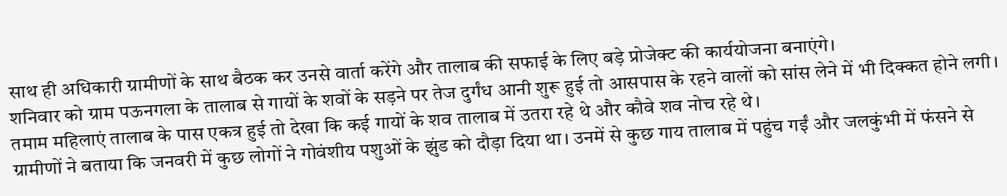साथ ही अधिकारी ग्रामीणों के साथ बैठक कर उनसे वार्ता करेंगे और तालाब की सफाई के लिए बड़े प्रोजेक्ट की कार्ययोजना बनाएंगे।
शनिवार को ग्राम पऊनगला के तालाब से गायों के शवों के सड़ने पर तेज दुर्गंध आनी शुरू हुई तो आसपास के रहने वालों को सांस लेने में भी दिक्कत होने लगी। तमाम महिलाएं तालाब के पास एकत्र हुई तो देखा कि कई गायों के शव तालाब में उतरा रहे थे और कौवे शव नोच रहे थे।
ग्रामीणों ने बताया कि जनवरी में कुछ लोगों ने गोवंशीय पशुओं के झुंड को दौड़ा दिया था। उनमें से कुछ गाय तालाब में पहुंच गईं और जलकुंभी में फंसने से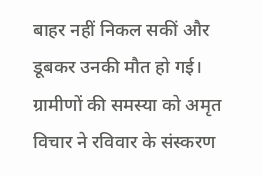बाहर नहीं निकल सकीं और डूबकर उनकी मौत हो गई। ग्रामीणों की समस्या को अमृत विचार ने रविवार के संस्करण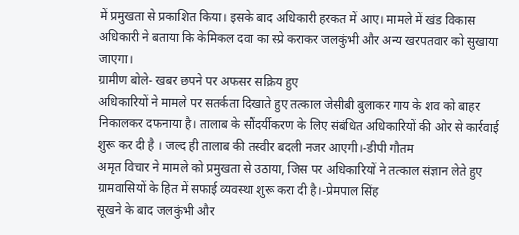में प्रमुखता से प्रकाशित किया। इसके बाद अधिकारी हरकत में आए। मामले में खंड विकास अधिकारी ने बताया कि केमिकल दवा का स्प्रे कराकर जलकुंभी और अन्य खरपतवार को सुखाया जाएगा।
ग्रामीण बोले- खबर छपने पर अफसर सक्रिय हुए
अधिकारियों ने मामले पर सतर्कता दिखाते हुए तत्काल जेसीबी बुलाकर गाय के शव को बाहर निकालकर दफनाया है। तालाब के सौंदर्यीकरण के लिए संबंधित अधिकारियों की ओर से कार्रवाई शुरू कर दी है । जल्द ही तालाब की तस्वीर बदली नजर आएगी।-डीपी गौतम
अमृत विचार ने मामले को प्रमुखता से उठाया, जिस पर अधिकारियों ने तत्काल संज्ञान लेते हुए ग्रामवासियों के हित में सफाई व्यवस्था शुरू करा दी है।-प्रेमपाल सिंह
सूखने के बाद जलकुंभी और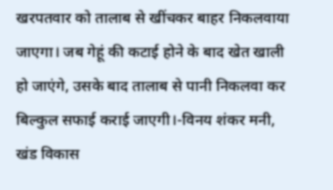खरपतवार को तालाब से खींचकर बाहर निकलवाया जाएगा। जब गेहूं की कटाई होने के बाद खेत खाली हो जाएंगे, उसके बाद तालाब से पानी निकलवा कर बिल्कुल सफाई कराई जाएगी।-विनय शंकर मनी, खंड विकास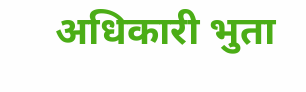अधिकारी भुता